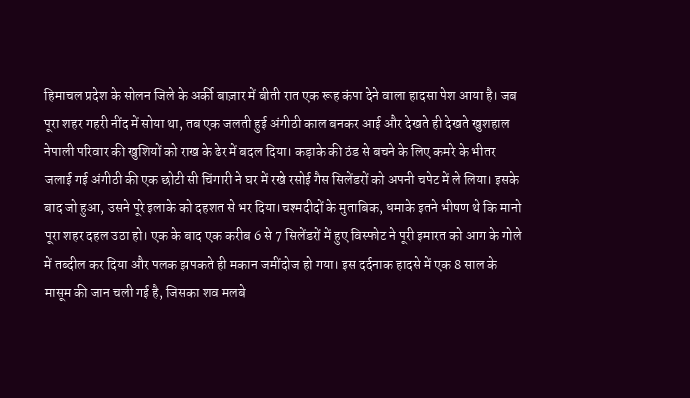हिमाचल प्रदेश के सोलन जिले के अर्की बाज़ार में बीती रात एक रूह कंपा देने वाला हादसा पेश आया है। जब पूरा शहर गहरी नींद में सोया था, तब एक जलती हुई अंगीठी काल बनकर आई और देखते ही देखते खुशहाल नेपाली परिवार की खुशियों को राख के ढेर में बदल दिया। कड़ाके की ठंड से बचने के लिए कमरे के भीतर जलाई गई अंगीठी की एक छोटी सी चिंगारी ने घर में रखे रसोई गैस सिलेंडरों को अपनी चपेट में ले लिया। इसके बाद जो हुआ, उसने पूरे इलाके को दहशत से भर दिया।चश्मदीदों के मुताबिक, धमाके इतने भीषण थे कि मानो पूरा शहर दहल उठा हो। एक के बाद एक करीब 6 से 7 सिलेंडरों में हुए विस्फोट ने पूरी इमारत को आग के गोले में तब्दील कर दिया और पलक झपकते ही मकान जमींदोज हो गया। इस दर्दनाक हादसे में एक 8 साल के मासूम की जान चली गई है, जिसका शव मलबे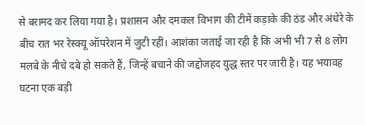से बरामद कर लिया गया है। प्रशासन और दमकल विभाग की टीमें कड़ाके की ठंड और अंधेरे के बीच रात भर रेस्क्यू ऑपरेशन में जुटी रहीं। आशंका जताई जा रही है कि अभी भी 7 से 8 लोग मलबे के नीचे दबे हो सकते हैं, जिन्हें बचाने की जद्दोजहद युद्ध स्तर पर जारी है। यह भयावह घटना एक बड़ी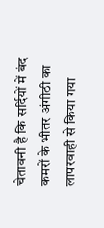चेतावनी है कि सर्दियों में बंद कमरों के भीतर अंगीठी का लापरवाही से किया गया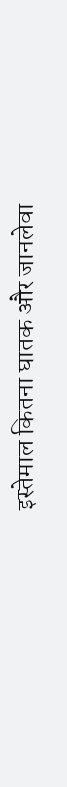इस्तेमाल कितना घातक और जानलेवा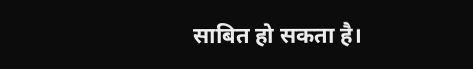साबित हो सकता है।